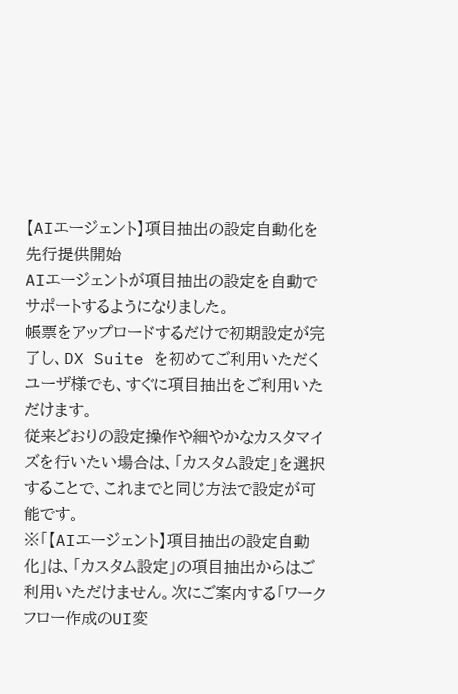【AIエージェント】項目抽出の設定自動化を先行提供開始
AIエージェントが項目抽出の設定を自動でサポートするようになりました。
帳票をアップロードするだけで初期設定が完了し、DX Suite を初めてご利用いただくユーザ様でも、すぐに項目抽出をご利用いただけます。
従来どおりの設定操作や細やかなカスタマイズを行いたい場合は、「カスタム設定」を選択することで、これまでと同じ方法で設定が可能です。
※「【AIエージェント】項目抽出の設定自動化」は、「カスタム設定」の項目抽出からはご利用いただけません。次にご案内する「ワークフロー作成のUI変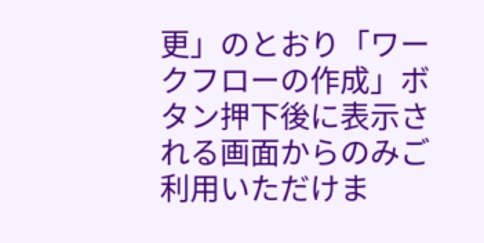更」のとおり「ワークフローの作成」ボタン押下後に表示される画面からのみご利用いただけま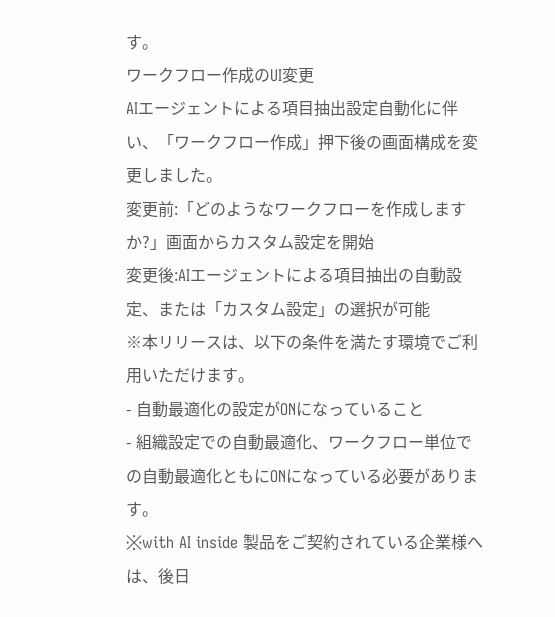す。
ワークフロー作成のUI変更
AIエージェントによる項目抽出設定自動化に伴い、「ワークフロー作成」押下後の画面構成を変更しました。
変更前:「どのようなワークフローを作成しますか?」画面からカスタム設定を開始
変更後:AIエージェントによる項目抽出の自動設定、または「カスタム設定」の選択が可能
※本リリースは、以下の条件を満たす環境でご利用いただけます。
- 自動最適化の設定がONになっていること
- 組織設定での自動最適化、ワークフロー単位での自動最適化ともにONになっている必要があります。
※with AI inside 製品をご契約されている企業様へは、後日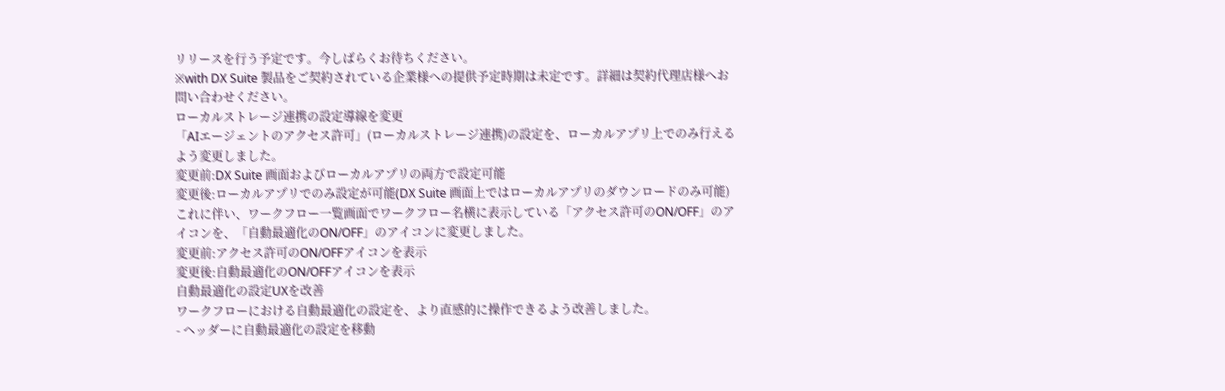リリースを行う予定です。今しばらくお待ちください。
※with DX Suite 製品をご契約されている企業様への提供予定時期は未定です。詳細は契約代理店様へお問い合わせください。
ローカルストレージ連携の設定導線を変更
「AIエージェントのアクセス許可」(ローカルストレージ連携)の設定を、ローカルアプリ上でのみ行えるよう変更しました。
変更前:DX Suite 画面およびローカルアプリの両方で設定可能
変更後:ローカルアプリでのみ設定が可能(DX Suite 画面上ではローカルアプリのダウンロードのみ可能)
これに伴い、ワークフロー一覧画面でワークフロー名横に表示している「アクセス許可のON/OFF」のアイコンを、「自動最適化のON/OFF」のアイコンに変更しました。
変更前:アクセス許可のON/OFFアイコンを表示
変更後:自動最適化のON/OFFアイコンを表示
自動最適化の設定UXを改善
ワークフローにおける自動最適化の設定を、より直感的に操作できるよう改善しました。
- ヘッダーに自動最適化の設定を移動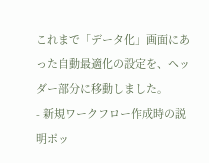これまで「データ化」画面にあった自動最適化の設定を、ヘッダー部分に移動しました。
- 新規ワークフロー作成時の説明ポッ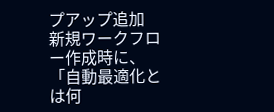プアップ追加
新規ワークフロー作成時に、「自動最適化とは何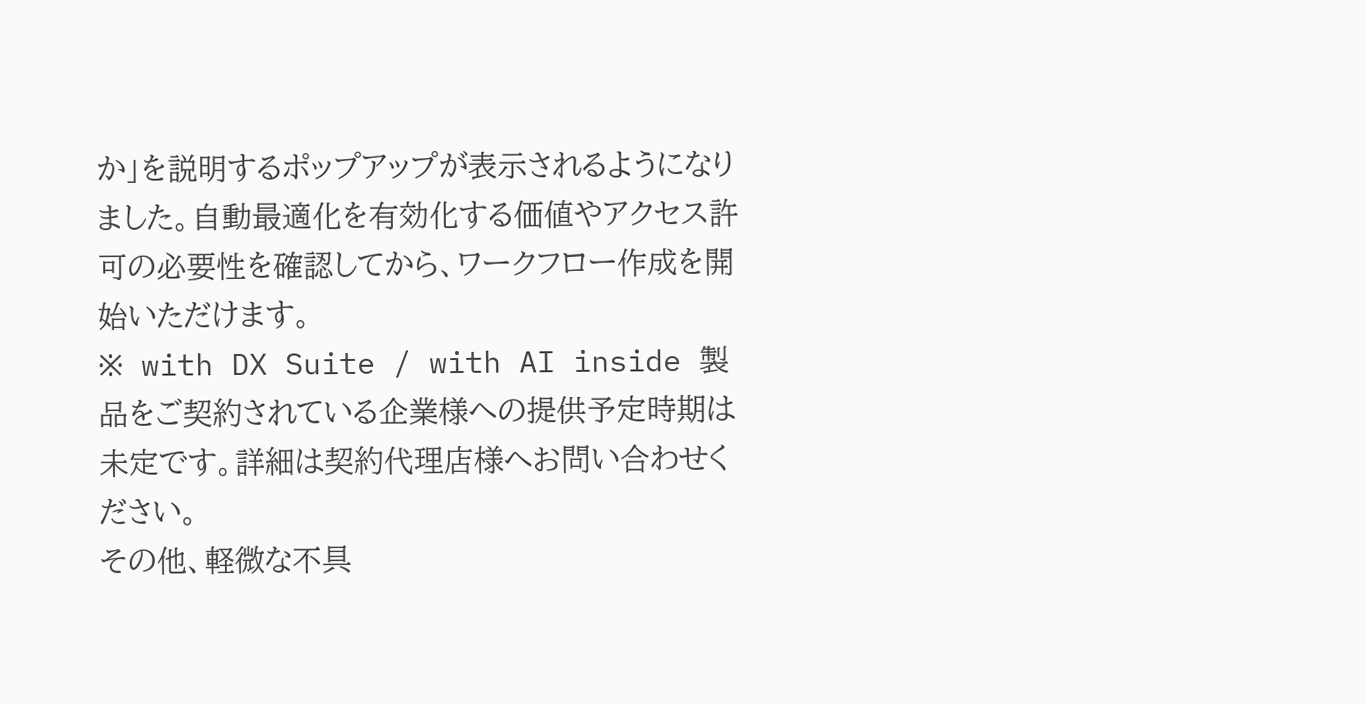か」を説明するポップアップが表示されるようになりました。自動最適化を有効化する価値やアクセス許可の必要性を確認してから、ワークフロー作成を開始いただけます。
※ with DX Suite / with AI inside 製品をご契約されている企業様への提供予定時期は未定です。詳細は契約代理店様へお問い合わせください。
その他、軽微な不具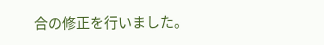合の修正を行いました。